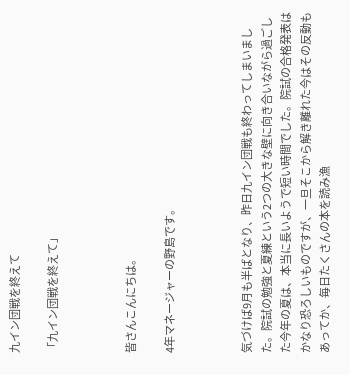九イン団戦を終えて

「九イン団戦を終えて」



皆さんこんにちは。

4年マネージャーの野島です。



気づけば9月も半ばとなり、昨日九イン団戦も終わってしまいました。院試の勉強と夏練という2つの大きな壁に向き合いながら過ごした今年の夏は、本当に長いようで短い時間でした。院試の合格発表はかなり恐ろしいものですが、一旦そこから解き離れた今はその反動もあってか、毎日たくさんの本を読み漁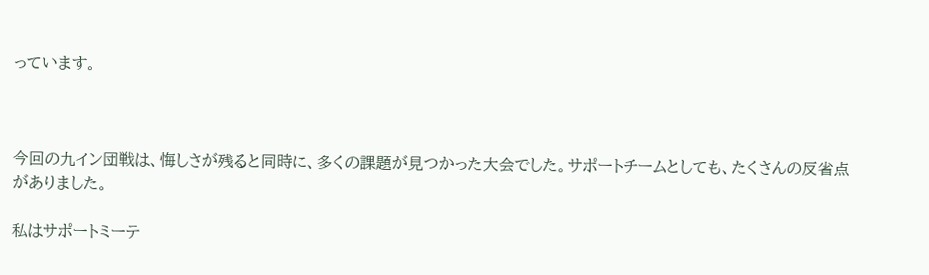っています。



今回の九イン団戦は、悔しさが残ると同時に、多くの課題が見つかった大会でした。サポートチームとしても、たくさんの反省点がありました。

私はサポートミーテ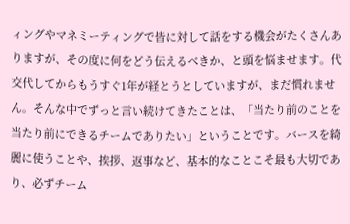ィングやマネミーティングで皆に対して話をする機会がたくさんありますが、その度に何をどう伝えるべきか、と頭を悩ませます。代交代してからもうすぐ1年が経とうとしていますが、まだ慣れません。そんな中でずっと言い続けてきたことは、「当たり前のことを当たり前にできるチームでありたい」ということです。バースを綺麗に使うことや、挨拶、返事など、基本的なことこそ最も大切であり、必ずチーム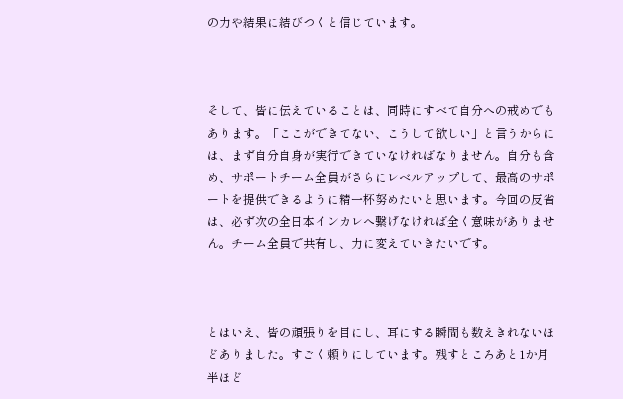の力や結果に結びつくと信じています。



そして、皆に伝えていることは、同時にすべて自分への戒めでもあります。「ここができてない、こうして欲しい」と言うからには、まず自分自身が実行できていなければなりません。自分も含め、サポートチーム全員がさらにレベルアップして、最高のサポートを提供できるように精一杯努めたいと思います。今回の反省は、必ず次の全日本インカレへ繋げなければ全く意味がありません。チーム全員で共有し、力に変えていきたいです。



とはいえ、皆の頑張りを目にし、耳にする瞬間も数えきれないほどありました。すごく頼りにしています。残すところあと1か月半ほど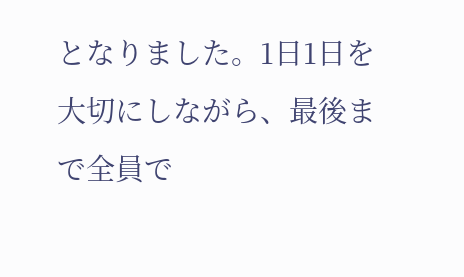となりました。1日1日を大切にしながら、最後まで全員で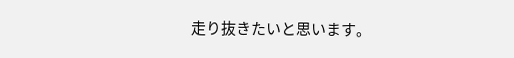走り抜きたいと思います。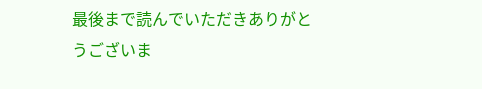最後まで読んでいただきありがとうございま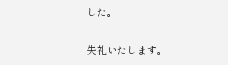した。

失礼いたします。